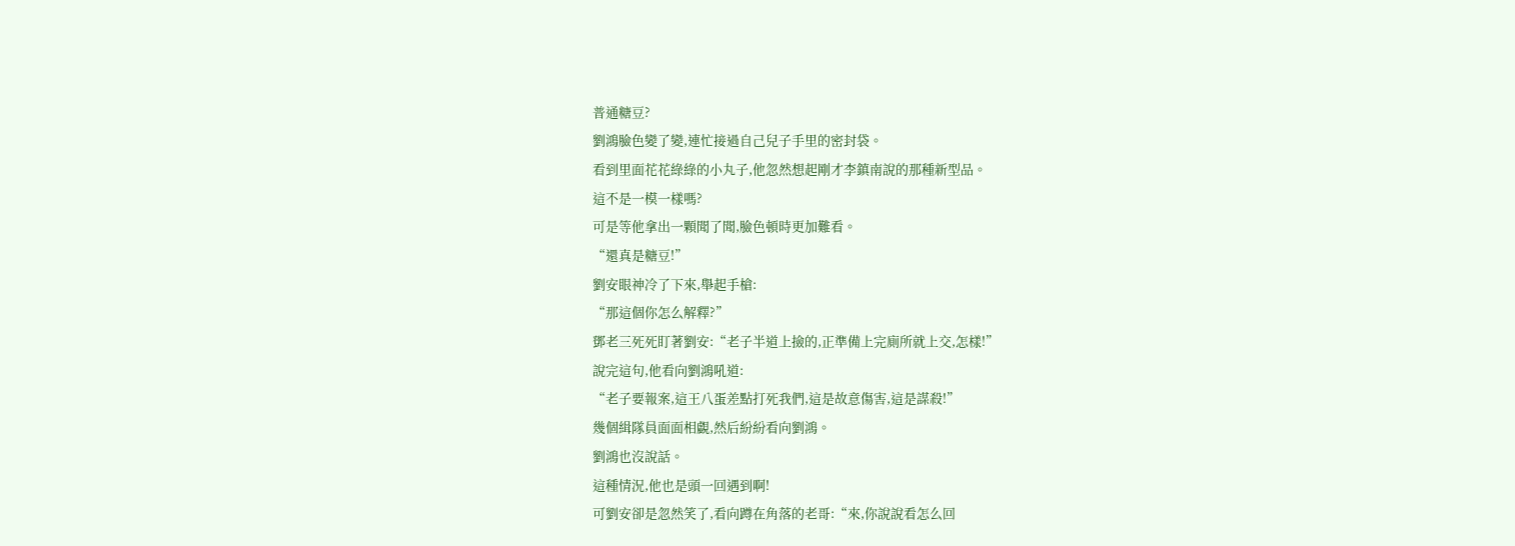普通糖豆?
劉鴻臉色變了變,連忙接過自己兒子手里的密封袋。
看到里面花花綠綠的小丸子,他忽然想起剛才李鎮南說的那種新型品。
這不是一模一樣嗎?
可是等他拿出一顆聞了聞,臉色頓時更加難看。
“還真是糖豆!”
劉安眼神冷了下來,舉起手槍:
“那這個你怎么解釋?”
鄧老三死死盯著劉安:“老子半道上撿的,正準備上完廁所就上交,怎樣!”
說完這句,他看向劉鴻吼道:
“老子要報案,這王八蛋差點打死我們,這是故意傷害,這是謀殺!”
幾個緝隊員面面相覷,然后紛紛看向劉鴻。
劉鴻也沒說話。
這種情況,他也是頭一回遇到啊!
可劉安卻是忽然笑了,看向蹲在角落的老哥:“來,你說說看怎么回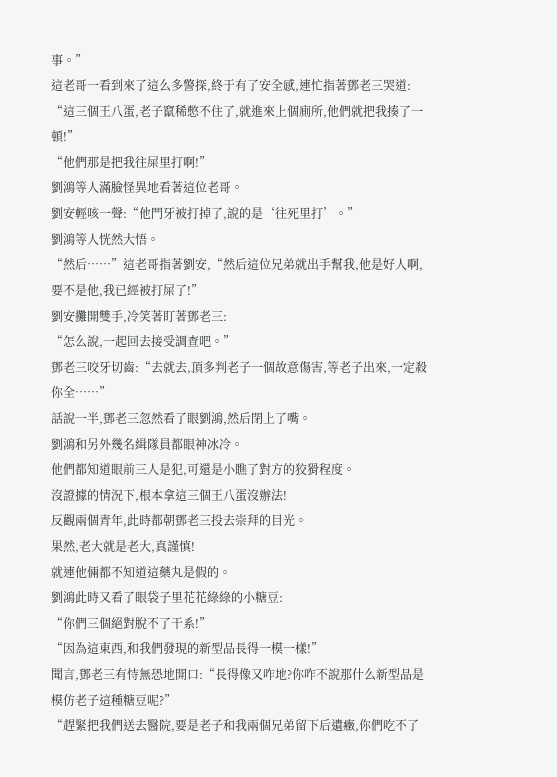事。”
這老哥一看到來了這么多警探,終于有了安全感,連忙指著鄧老三哭道:
“這三個王八蛋,老子竄稀憋不住了,就進來上個廁所,他們就把我揍了一頓!”
“他們那是把我往屎里打啊!”
劉鴻等人滿臉怪異地看著這位老哥。
劉安輕咳一聲:“他門牙被打掉了,說的是‘往死里打’。”
劉鴻等人恍然大悟。
“然后……”這老哥指著劉安,“然后這位兄弟就出手幫我,他是好人啊,要不是他,我已經被打屎了!”
劉安攤開雙手,冷笑著盯著鄧老三:
“怎么說,一起回去接受調查吧。”
鄧老三咬牙切齒:“去就去,頂多判老子一個故意傷害,等老子出來,一定殺你全……”
話說一半,鄧老三忽然看了眼劉鴻,然后閉上了嘴。
劉鴻和另外幾名緝隊員都眼神冰冷。
他們都知道眼前三人是犯,可還是小瞧了對方的狡猾程度。
沒證據的情況下,根本拿這三個王八蛋沒辦法!
反觀兩個青年,此時都朝鄧老三投去崇拜的目光。
果然,老大就是老大,真謹慎!
就連他倆都不知道這藥丸是假的。
劉鴻此時又看了眼袋子里花花綠綠的小糖豆:
“你們三個絕對脫不了干系!”
“因為這東西,和我們發現的新型品長得一模一樣!”
聞言,鄧老三有恃無恐地開口:“長得像又咋地?你咋不說那什么新型品是模仿老子這種糖豆呢?”
“趕緊把我們送去醫院,要是老子和我兩個兄弟留下后遺癥,你們吃不了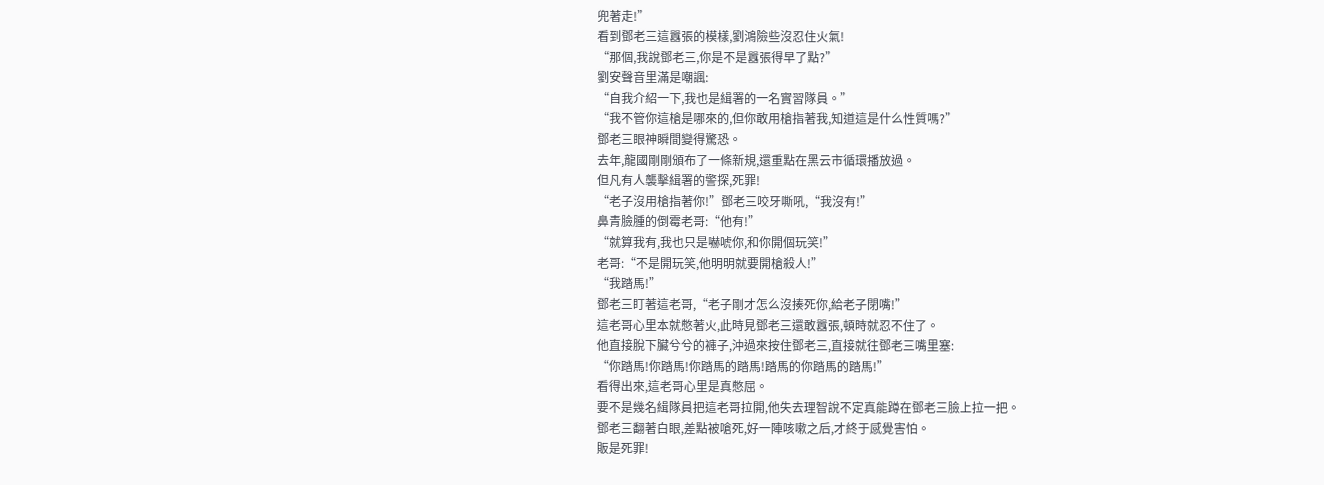兜著走!”
看到鄧老三這囂張的模樣,劉鴻險些沒忍住火氣!
“那個,我說鄧老三,你是不是囂張得早了點?”
劉安聲音里滿是嘲諷:
“自我介紹一下,我也是緝署的一名實習隊員。”
“我不管你這槍是哪來的,但你敢用槍指著我,知道這是什么性質嗎?”
鄧老三眼神瞬間變得驚恐。
去年,龍國剛剛頒布了一條新規,還重點在黑云市循環播放過。
但凡有人襲擊緝署的警探,死罪!
“老子沒用槍指著你!”鄧老三咬牙嘶吼,“我沒有!”
鼻青臉腫的倒霉老哥:“他有!”
“就算我有,我也只是嚇唬你,和你開個玩笑!”
老哥:“不是開玩笑,他明明就要開槍殺人!”
“我踏馬!”
鄧老三盯著這老哥,“老子剛才怎么沒揍死你,給老子閉嘴!”
這老哥心里本就憋著火,此時見鄧老三還敢囂張,頓時就忍不住了。
他直接脫下臟兮兮的褲子,沖過來按住鄧老三,直接就往鄧老三嘴里塞:
“你踏馬!你踏馬!你踏馬的踏馬!踏馬的你踏馬的踏馬!”
看得出來,這老哥心里是真憋屈。
要不是幾名緝隊員把這老哥拉開,他失去理智說不定真能蹲在鄧老三臉上拉一把。
鄧老三翻著白眼,差點被嗆死,好一陣咳嗽之后,才終于感覺害怕。
販是死罪!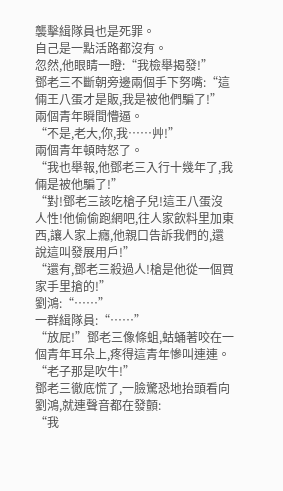襲擊緝隊員也是死罪。
自己是一點活路都沒有。
忽然,他眼睛一瞪:“我檢舉揭發!”
鄧老三不斷朝旁邊兩個手下努嘴:“這倆王八蛋才是販,我是被他們騙了!”
兩個青年瞬間懵逼。
“不是,老大,你,我……艸!”
兩個青年頓時怒了。
“我也舉報,他鄧老三入行十幾年了,我倆是被他騙了!”
“對!鄧老三該吃槍子兒!這王八蛋沒人性!他偷偷跑網吧,往人家飲料里加東西,讓人家上癮,他親口告訴我們的,還說這叫發展用戶!”
“還有,鄧老三殺過人!槍是他從一個買家手里搶的!”
劉鴻:“……”
一群緝隊員:“……”
“放屁!”鄧老三像條蛆,蛄蛹著咬在一個青年耳朵上,疼得這青年慘叫連連。
“老子那是吹牛!”
鄧老三徹底慌了,一臉驚恐地抬頭看向劉鴻,就連聲音都在發顫:
“我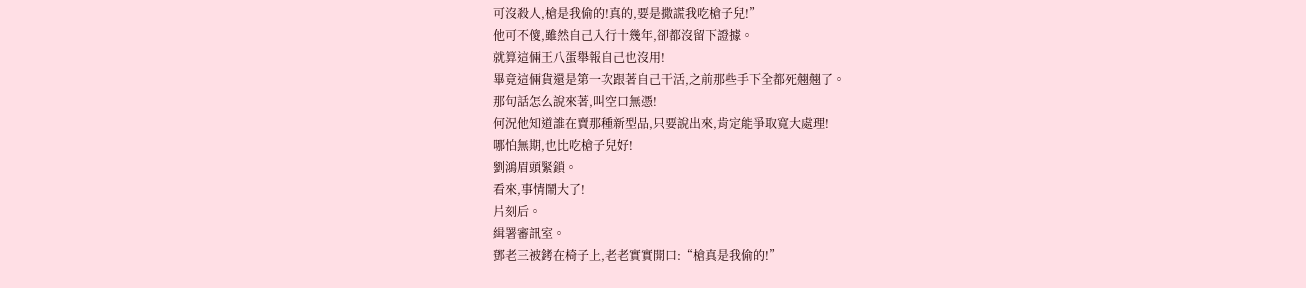可沒殺人,槍是我偷的!真的,要是撒謊我吃槍子兒!”
他可不傻,雖然自己入行十幾年,卻都沒留下證據。
就算這倆王八蛋舉報自己也沒用!
畢竟這倆貨還是第一次跟著自己干活,之前那些手下全都死翹翹了。
那句話怎么說來著,叫空口無憑!
何況他知道誰在賣那種新型品,只要說出來,肯定能爭取寬大處理!
哪怕無期,也比吃槍子兒好!
劉鴻眉頭緊鎖。
看來,事情鬧大了!
片刻后。
緝署審訊室。
鄧老三被銬在椅子上,老老實實開口:“槍真是我偷的!”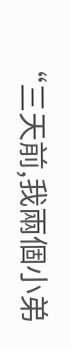“三天前,我兩個小弟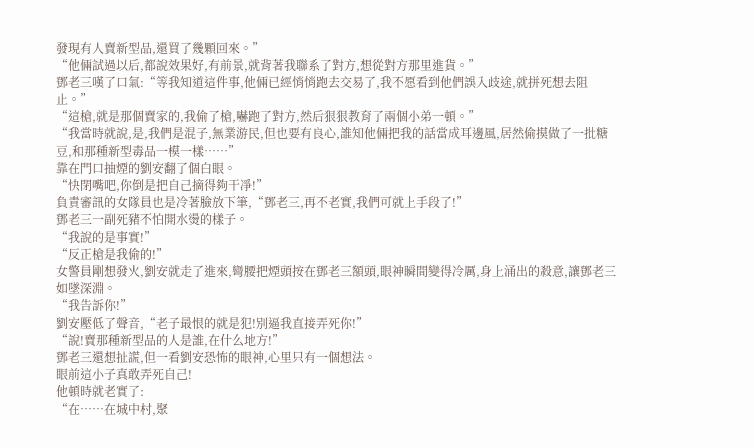發現有人賣新型品,還買了幾顆回來。”
“他倆試過以后,都說效果好,有前景,就背著我聯系了對方,想從對方那里進貨。”
鄧老三嘆了口氣:“等我知道這件事,他倆已經悄悄跑去交易了,我不愿看到他們誤入歧途,就拼死想去阻止。”
“這槍,就是那個賣家的,我偷了槍,嚇跑了對方,然后狠狠教育了兩個小弟一頓。”
“我當時就說,是,我們是混子,無業游民,但也要有良心,誰知他倆把我的話當成耳邊風,居然偷摸做了一批糖豆,和那種新型毒品一模一樣……”
靠在門口抽煙的劉安翻了個白眼。
“快閉嘴吧,你倒是把自己摘得夠干凈!”
負責審訊的女隊員也是冷著臉放下筆,“鄧老三,再不老實,我們可就上手段了!”
鄧老三一副死豬不怕開水燙的樣子。
“我說的是事實!”
“反正槍是我偷的!”
女警員剛想發火,劉安就走了進來,彎腰把煙頭按在鄧老三額頭,眼神瞬間變得冷厲,身上涌出的殺意,讓鄧老三如墜深淵。
“我告訴你!”
劉安壓低了聲音,“老子最恨的就是犯!別逼我直接弄死你!”
“說!賣那種新型品的人是誰,在什么地方!”
鄧老三還想扯謊,但一看劉安恐怖的眼神,心里只有一個想法。
眼前這小子真敢弄死自己!
他頓時就老實了:
“在……在城中村,聚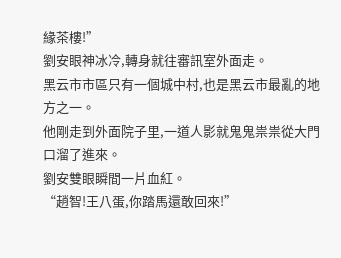緣茶樓!”
劉安眼神冰冷,轉身就往審訊室外面走。
黑云市市區只有一個城中村,也是黑云市最亂的地方之一。
他剛走到外面院子里,一道人影就鬼鬼祟祟從大門口溜了進來。
劉安雙眼瞬間一片血紅。
“趙智!王八蛋,你踏馬還敢回來!”